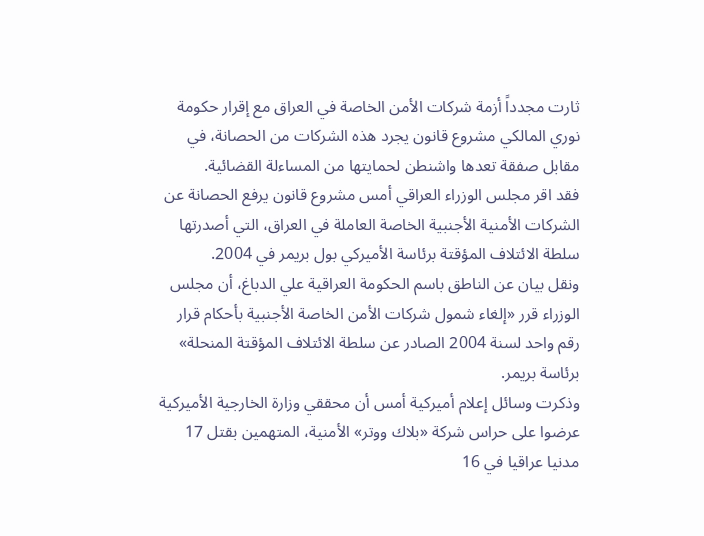ثارت مجدداً أزمة شركات الأمن الخاصة في العراق مع إقرار حكومة نوري المالكي مشروع قانون يجرد هذه الشركات من الحصانة، في مقابل صفقة تعدها واشنطن لحمايتها من المساءلة القضائية.
فقد اقر مجلس الوزراء العراقي أمس مشروع قانون يرفع الحصانة عن الشركات الأمنية الأجنبية الخاصة العاملة في العراق، التي أصدرتها سلطة الائتلاف المؤقتة برئاسة الأميركي بول بريمر في 2004.
ونقل بيان عن الناطق باسم الحكومة العراقية علي الدباغ، أن مجلس الوزراء قرر «إلغاء شمول شركات الأمن الخاصة الأجنبية بأحكام قرار رقم واحد لسنة 2004 الصادر عن سلطة الائتلاف المؤقتة المنحلة» برئاسة بريمر.
وذكرت وسائل إعلام أميركية أمس أن محققي وزارة الخارجية الأميركية عرضوا على حراس شركة «بلاك ووتر» الأمنية، المتهمين بقتل 17 مدنيا عراقيا في 16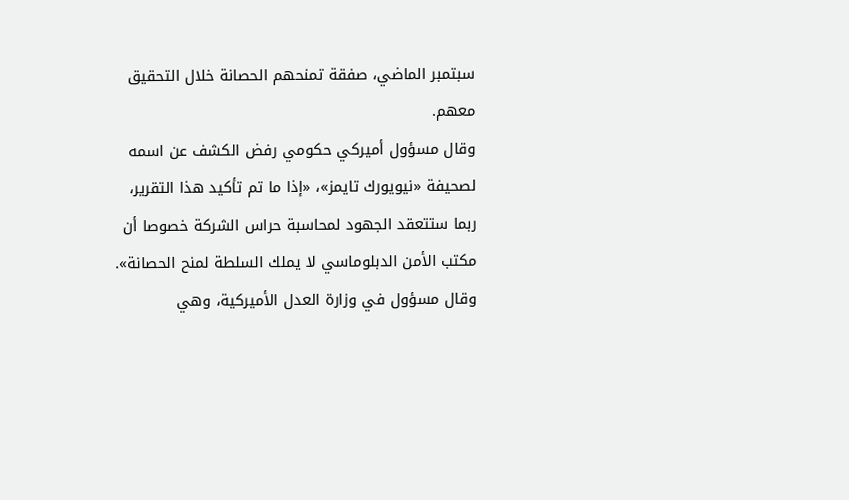سبتمبر الماضي، صفقة تمنحهم الحصانة خلال التحقيق معهم.
وقال مسؤول أميركي حكومي رفض الكشف عن اسمه لصحيفة «نيويورك تايمز»، «إذا ما تم تأكيد هذا التقرير، ربما ستتعقد الجهود لمحاسبة حراس الشركة خصوصا أن مكتب الأمن الدبلوماسي لا يملك السلطة لمنح الحصانة». وقال مسؤول في وزارة العدل الأميركية، وهي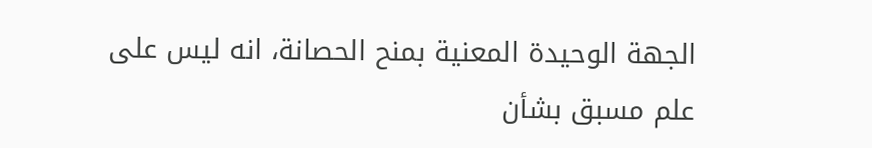الجهة الوحيدة المعنية بمنح الحصانة، انه ليس على علم مسبق بشأن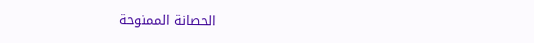الحصانة الممنوحة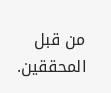من قبل المحققين.